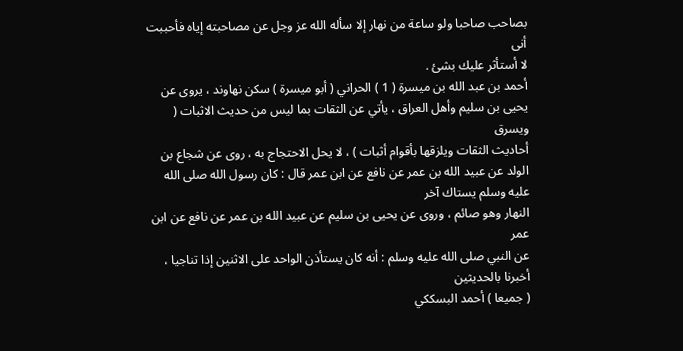بصاحب صاحبا ولو ساعة من نهار إلا سأله الله عز وجل عن مصاحبته إياه فأحببت أنى
لا أستأثر عليك بشئ .
أحمد بن عبد الله بن ميسرة ( 1 ) الحراني ( أبو ميسرة ) سكن نهاوند ، يروى عن
يحيى بن سليم وأهل العراق ، يأتي عن الثقات بما ليس من حديث الاثبات ( ويسرق
أحاديث الثقات ويلزقها بأقوام أثبات ) ، لا يحل الاحتجاج به ، روى عن شجاع بن
الولد عن عبيد الله بن عمر عن نافع عن ابن عمر قال : كان رسول الله صلى الله عليه وسلم يستاك آخر
النهار وهو صائم ، وروى عن يحيى بن سليم عن عبيد الله بن عمر عن نافع عن ابن عمر
عن النبي صلى الله عليه وسلم : أنه كان يستأذن الواحد على الاثنين إذا تناجيا ، أخبرنا بالحديثين
( جميعا ) أحمد البسككي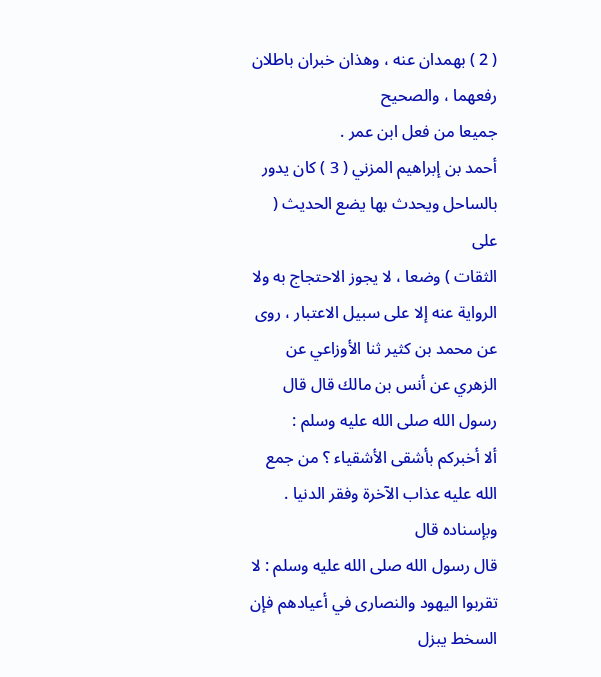( 2 ) بهمدان عنه ، وهذان خبران باطلان رفعهما ، والصحيح
جميعا من فعل ابن عمر .
أحمد بن إبراهيم المزني ( 3 ) كان يدور بالساحل ويحدث بها يضع الحديث ( على
الثقات ) وضعا ، لا يجوز الاحتجاج به ولا الرواية عنه إلا على سبيل الاعتبار ، روى
عن محمد بن كثير ثنا الأوزاعي عن الزهري عن أنس بن مالك قال قال رسول الله صلى الله عليه وسلم :
ألا أخبركم بأشقى الأشقياء ؟ من جمع الله عليه عذاب الآخرة وفقر الدنيا . وبإسناده قال
قال رسول الله صلى الله عليه وسلم : لا تقربوا اليهود والنصارى في أعيادهم فإن السخط يبزل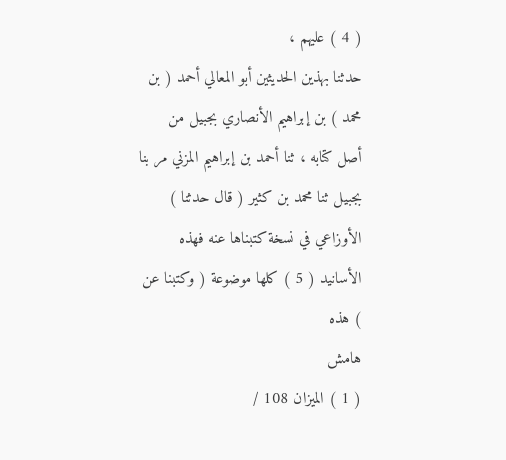( 4 ) عليهم ،
حدثنا بهذين الحديثين أبو المعالي أحمد ( بن محمد ) بن إبراهيم الأنصاري بجبيل من
أصل كتابه ، ثنا أحمد بن إبراهيم المزني مر بنا بجبيل ثنا محمد بن كثير ( قال حدثنا )
الأوزاعي في نسخة كتبناها عنه فهذه الأسانيد ( 5 ) كلها موضوعة ( وكتبنا عن ) هذه
هامش
( 1 ) الميزان 108 /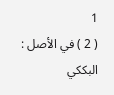1
( 2 ) في الأصل : البككي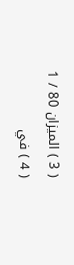( 3 ) الميزان 80 / 1
( 4 ) في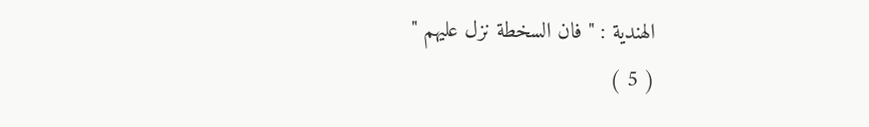الهندية : " فان السخطة نزل عليهم "
( 5 )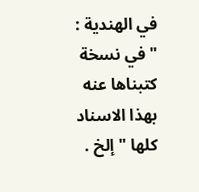في الهندية : " في نسخة كتبناها عنه بهذا الاسناد كلها " إلخ .